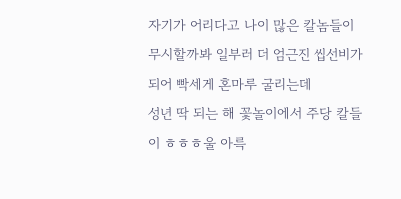자기가 어리다고 나이 많은 칼놈들이 무시할까봐 일부러 더 엄근진 씹선비가 되어 빡세게 혼마루 굴리는데
성년 딱 되는 해 꽃놀이에서 주당 칼들이 ㅎㅎㅎ울 아륵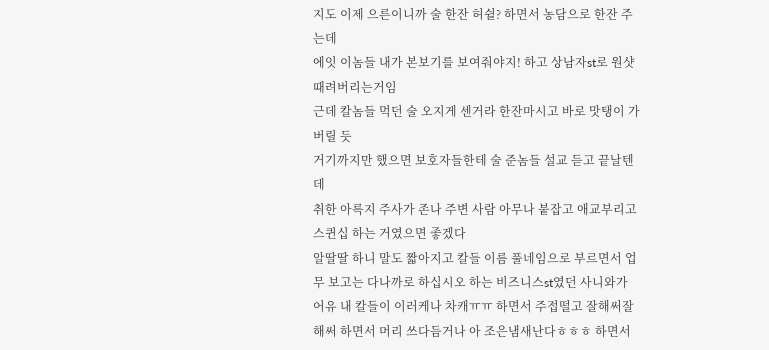지도 이제 으른이니까 술 한잔 허쉴? 하면서 농담으로 한잔 주는데
에잇 이놈들 내가 본보기를 보여줘야지! 하고 상남자st로 원샷 때려버리는거임
근데 칼놈들 먹던 술 오지게 센거라 한잔마시고 바로 맛탱이 가버릴 듯
거기까지만 했으면 보호자들한테 술 준놈들 설교 듣고 끝날텐데
취한 아륵지 주사가 존나 주변 사람 아무나 붙잡고 애교부리고 스퀸십 하는 거였으면 좋겠다
알딸딸 하니 말도 짧아지고 칼들 이름 풀네임으로 부르면서 업무 보고는 다나까로 하십시오 하는 비즈니스st였던 사니와가
어유 내 칼들이 이러케나 차캐ㅠㅠ 하면서 주접떨고 잘해써잘해써 하면서 머리 쓰다듬거나 아 조은냄새난다ㅎㅎㅎ 하면서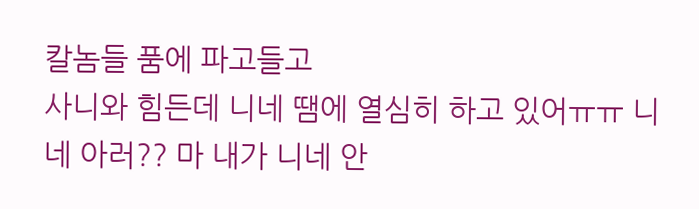칼놈들 품에 파고들고
사니와 힘든데 니네 땜에 열심히 하고 있어ㅠㅠ 니네 아러?? 마 내가 니네 안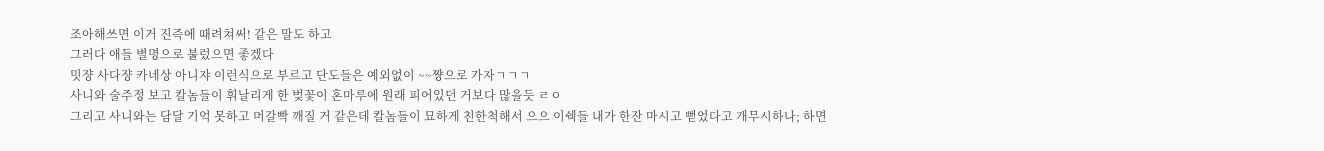조아해쓰면 이거 진즉에 때려쳐써! 같은 말도 하고
그러다 애들 별명으로 불렀으면 좋겠다
밋쟝 사다쟝 카네상 아니쟈 이런식으로 부르고 단도들은 예외없이 ~~쨩으로 가자ㄱㄱㄱ
사니와 술주정 보고 칼놈들이 휘날리게 한 벚꽃이 혼마루에 원래 피어있던 거보다 많을듯 ㄹㅇ
그리고 사니와는 담달 기억 못하고 머갈빡 깨질 거 같은데 칼놈들이 묘하게 친한척해서 으으 이쉑들 내가 한잔 마시고 뻗었다고 개무시하나; 하면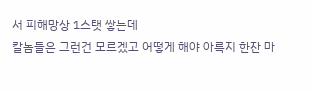서 피해망상 1스탯 쌓는데
칼놈들은 그런건 모르겠고 어떻게 해야 아륵지 한잔 마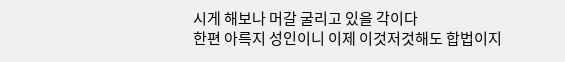시게 해보나 머갈 굴리고 있을 각이다
한편 아륵지 성인이니 이제 이것저것해도 합법이지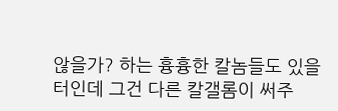않을가? 하는 흉흉한 칼놈들도 있을터인데 그건 다른 칼갤롬이 써주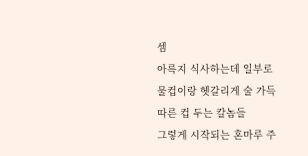셈
아륵지 식사하는데 일부로 물컵이랑 헷갈리게 술 가득 따른 컵 두는 칼놈들
그렇게 시작되는 혼마루 주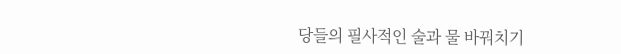당들의 필사적인 술과 물 바꿔치기